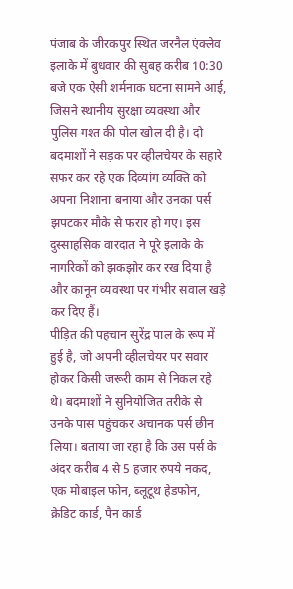पंजाब के जीरकपुर स्थित जरनैल एंक्लेव इलाके में बुधवार की सुबह करीब 10:30 बजे एक ऐसी शर्मनाक घटना सामने आई, जिसने स्थानीय सुरक्षा व्यवस्था और पुलिस गश्त की पोल खोल दी है। दो बदमाशों ने सड़क पर व्हीलचेयर के सहारे सफर कर रहे एक दिव्यांग व्यक्ति को अपना निशाना बनाया और उनका पर्स झपटकर मौके से फरार हो गए। इस दुस्साहसिक वारदात ने पूरे इलाके के नागरिकों को झकझोर कर रख दिया है और कानून व्यवस्था पर गंभीर सवाल खड़े कर दिए हैं।
पीड़ित की पहचान सुरेंद्र पाल के रूप में हुई है, जो अपनी व्हीलचेयर पर सवार होकर किसी जरूरी काम से निकल रहे थे। बदमाशों ने सुनियोजित तरीके से उनके पास पहुंचकर अचानक पर्स छीन लिया। बताया जा रहा है कि उस पर्स के अंदर करीब 4 से 5 हजार रुपये नकद, एक मोबाइल फोन, ब्लूटूथ हेडफोन, क्रेडिट कार्ड, पैन कार्ड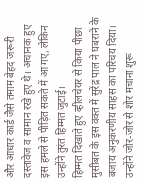और आधार कार्ड जैसे तमाम बेहद जरूरी दस्तावेज व सामान रखे हुए थे। अचानक हुए इस हमले से पीड़ित सकते में आ गए, लेकिन उन्होंने तुरंत हिम्मत जुटाई।
हिम्मत दिखाते हुए व्हीलचेयर से किया पीछा
मुसीबत के इस वक्त में सुरेंद्र पाल ने घबराने के बजाय अनुकरणीय साहस का परिचय दिया। उन्होंने जोर-जोर से शोर मचाना शुरू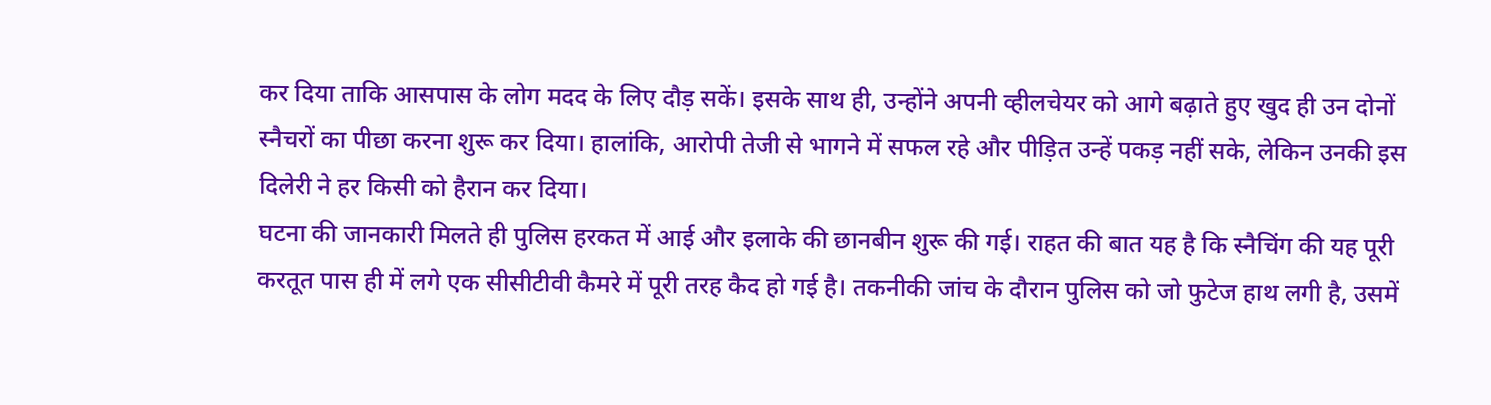कर दिया ताकि आसपास के लोग मदद के लिए दौड़ सकें। इसके साथ ही, उन्होंने अपनी व्हीलचेयर को आगे बढ़ाते हुए खुद ही उन दोनों स्नैचरों का पीछा करना शुरू कर दिया। हालांकि, आरोपी तेजी से भागने में सफल रहे और पीड़ित उन्हें पकड़ नहीं सके, लेकिन उनकी इस दिलेरी ने हर किसी को हैरान कर दिया।
घटना की जानकारी मिलते ही पुलिस हरकत में आई और इलाके की छानबीन शुरू की गई। राहत की बात यह है कि स्नैचिंग की यह पूरी करतूत पास ही में लगे एक सीसीटीवी कैमरे में पूरी तरह कैद हो गई है। तकनीकी जांच के दौरान पुलिस को जो फुटेज हाथ लगी है, उसमें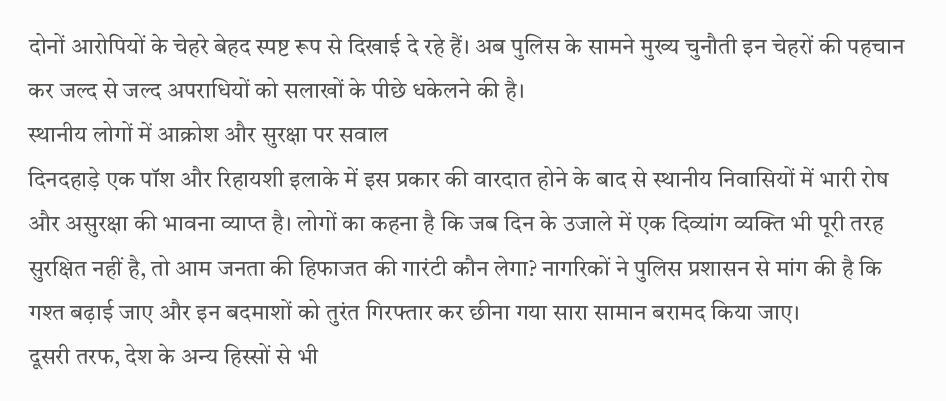दोनों आरोपियों के चेहरे बेहद स्पष्ट रूप से दिखाई दे रहे हैं। अब पुलिस के सामने मुख्य चुनौती इन चेहरों की पहचान कर जल्द से जल्द अपराधियों को सलाखों के पीछे धकेलने की है।
स्थानीय लोगों में आक्रोश और सुरक्षा पर सवाल
दिनदहाड़े एक पॉश और रिहायशी इलाके में इस प्रकार की वारदात होने के बाद से स्थानीय निवासियों में भारी रोष और असुरक्षा की भावना व्याप्त है। लोगों का कहना है कि जब दिन के उजाले में एक दिव्यांग व्यक्ति भी पूरी तरह सुरक्षित नहीं है, तो आम जनता की हिफाजत की गारंटी कौन लेगा? नागरिकों ने पुलिस प्रशासन से मांग की है कि गश्त बढ़ाई जाए और इन बदमाशों को तुरंत गिरफ्तार कर छीना गया सारा सामान बरामद किया जाए।
दूसरी तरफ, देश के अन्य हिस्सों से भी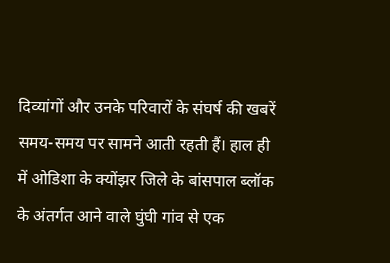दिव्यांगों और उनके परिवारों के संघर्ष की खबरें समय-समय पर सामने आती रहती हैं। हाल ही में ओडिशा के क्योंझर जिले के बांसपाल ब्लॉक के अंतर्गत आने वाले घुंघी गांव से एक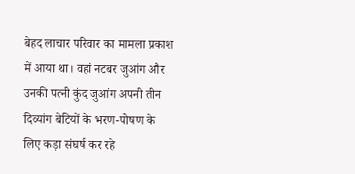बेहद लाचार परिवार का मामला प्रकाश में आया था। वहां नटबर जुआंग और उनकी पत्नी कुंद जुआंग अपनी तीन दिव्यांग बेटियों के भरण-पोषण के लिए कड़ा संघर्ष कर रहे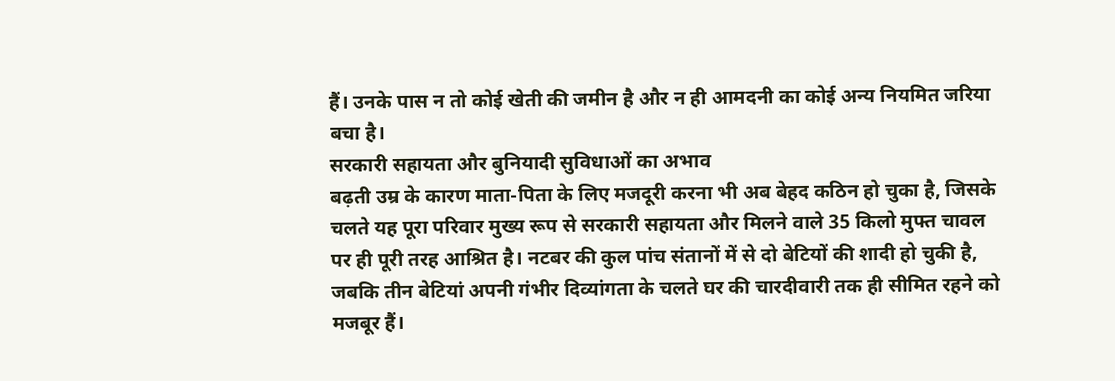हैं। उनके पास न तो कोई खेती की जमीन है और न ही आमदनी का कोई अन्य नियमित जरिया बचा है।
सरकारी सहायता और बुनियादी सुविधाओं का अभाव
बढ़ती उम्र के कारण माता-पिता के लिए मजदूरी करना भी अब बेहद कठिन हो चुका है, जिसके चलते यह पूरा परिवार मुख्य रूप से सरकारी सहायता और मिलने वाले 35 किलो मुफ्त चावल पर ही पूरी तरह आश्रित है। नटबर की कुल पांच संतानों में से दो बेटियों की शादी हो चुकी है, जबकि तीन बेटियां अपनी गंभीर दिव्यांगता के चलते घर की चारदीवारी तक ही सीमित रहने को मजबूर हैं।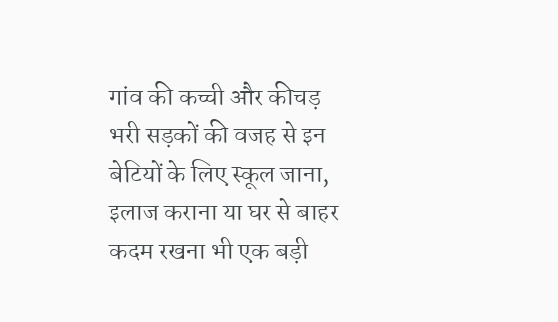गांव की कच्ची और कीचड़ भरी सड़कों की वजह से इन बेटियों के लिए स्कूल जाना, इलाज कराना या घर से बाहर कदम रखना भी एक बड़ी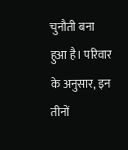चुनौती बना हुआ है। परिवार के अनुसार, इन तीनों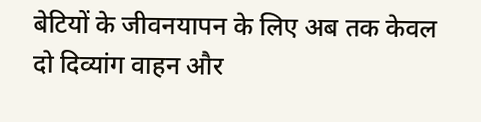बेटियों के जीवनयापन के लिए अब तक केवल दो दिव्यांग वाहन और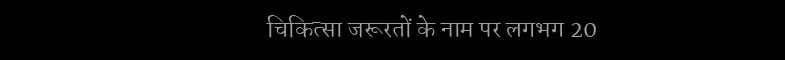चिकित्सा जरूरतों के नाम पर लगभग 20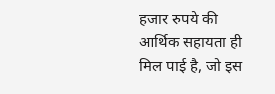हजार रुपये की आर्थिक सहायता ही मिल पाई है, जो इस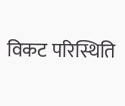विकट परिस्थिति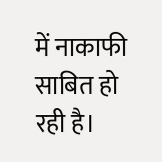में नाकाफी साबित हो रही है।